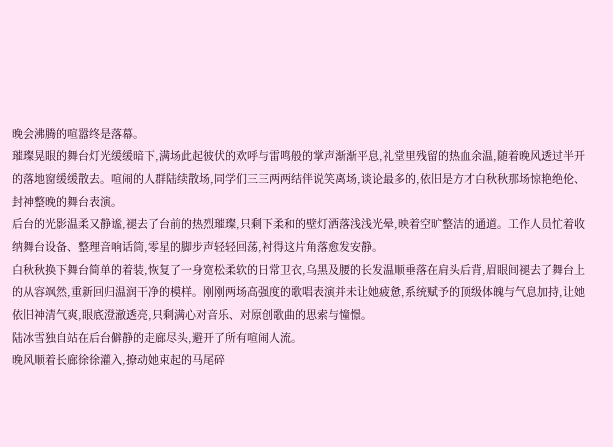晚会沸腾的喧嚣终是落幕。
璀璨晃眼的舞台灯光缓缓暗下,满场此起彼伏的欢呼与雷鸣般的掌声渐渐平息,礼堂里残留的热血余温,随着晚风透过半开的落地窗缓缓散去。喧闹的人群陆续散场,同学们三三两两结伴说笑离场,谈论最多的,依旧是方才白秋秋那场惊艳绝伦、封神整晚的舞台表演。
后台的光影温柔又静谧,褪去了台前的热烈璀璨,只剩下柔和的壁灯洒落浅浅光晕,映着空旷整洁的通道。工作人员忙着收纳舞台设备、整理音响话筒,零星的脚步声轻轻回荡,衬得这片角落愈发安静。
白秋秋换下舞台简单的着装,恢复了一身宽松柔软的日常卫衣,乌黑及腰的长发温顺垂落在肩头后背,眉眼间褪去了舞台上的从容飒然,重新回归温润干净的模样。刚刚两场高强度的歌唱表演并未让她疲惫,系统赋予的顶级体魄与气息加持,让她依旧神清气爽,眼底澄澈透亮,只剩满心对音乐、对原创歌曲的思索与憧憬。
陆冰雪独自站在后台僻静的走廊尽头,避开了所有喧闹人流。
晚风顺着长廊徐徐灌入,撩动她束起的马尾碎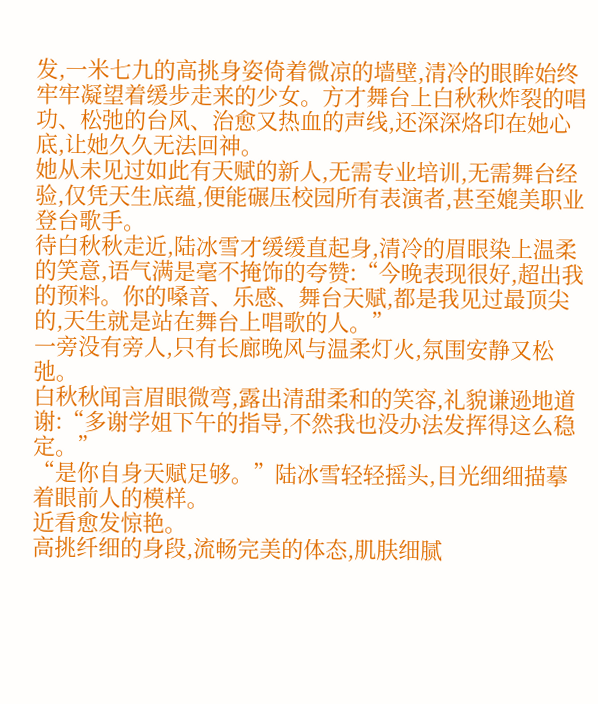发,一米七九的高挑身姿倚着微凉的墙壁,清冷的眼眸始终牢牢凝望着缓步走来的少女。方才舞台上白秋秋炸裂的唱功、松弛的台风、治愈又热血的声线,还深深烙印在她心底,让她久久无法回神。
她从未见过如此有天赋的新人,无需专业培训,无需舞台经验,仅凭天生底蕴,便能碾压校园所有表演者,甚至媲美职业登台歌手。
待白秋秋走近,陆冰雪才缓缓直起身,清冷的眉眼染上温柔的笑意,语气满是毫不掩饰的夸赞:“今晚表现很好,超出我的预料。你的嗓音、乐感、舞台天赋,都是我见过最顶尖的,天生就是站在舞台上唱歌的人。”
一旁没有旁人,只有长廊晚风与温柔灯火,氛围安静又松弛。
白秋秋闻言眉眼微弯,露出清甜柔和的笑容,礼貌谦逊地道谢:“多谢学姐下午的指导,不然我也没办法发挥得这么稳定。”
“是你自身天赋足够。”陆冰雪轻轻摇头,目光细细描摹着眼前人的模样。
近看愈发惊艳。
高挑纤细的身段,流畅完美的体态,肌肤细腻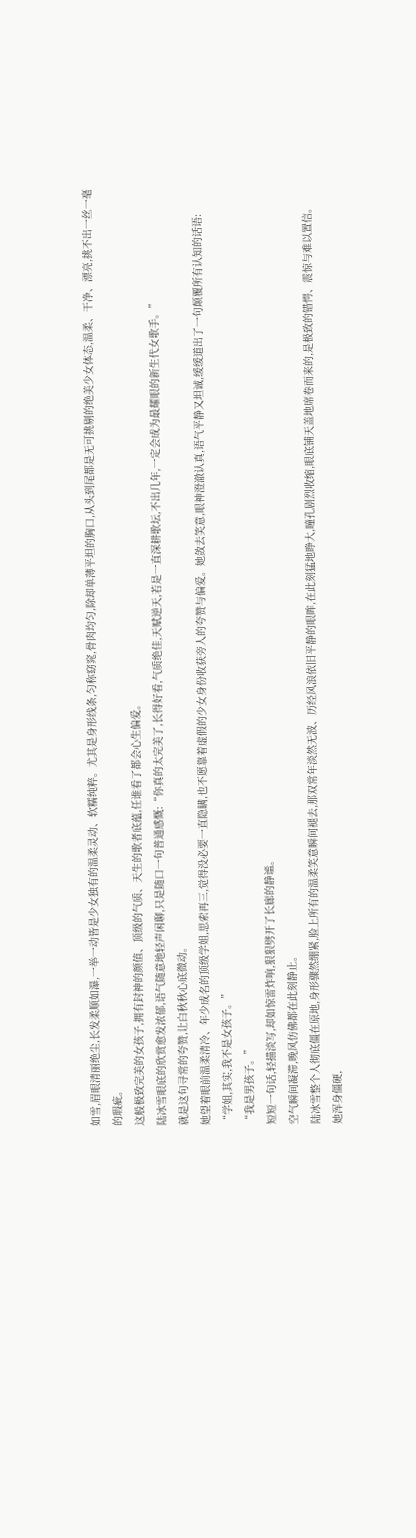如雪,眉眼清丽绝尘,长发柔顺如瀑,一举一动皆是少女独有的温柔灵动、软糯纯粹。尤其是身形线条,匀称窈窕,骨肉均匀,除却单薄平坦的胸口,从头到尾都是无可挑剔的绝美少女体态,温柔、干净、漂亮,挑不出一丝一毫的瑕疵。
这般极致完美的女孩子,拥有封神的颜值、顶级的气质、天生的歌者底蕴,任谁看了都会心生偏爱。
陆冰雪眼底的欣赏愈发浓郁,语气随意地轻声闲聊,只是随口一句普通感慨:“你真的太完美了,长得好看,气质绝佳,天赋逆天,若是一直深耕歌坛,不出几年,一定会成为最耀眼的新生代女歌手。”
就是这句寻常的夸赞,让白秋秋心底微动。
她望着眼前温柔清冷、年少成名的顶级学姐,思索再三,觉得没必要一直隐瞒,也不愿靠着虚假的少女身份收获旁人的夸赞与偏爱。她敛去笑意,眼神澄澈认真,语气平静又坦诚,缓缓道出了一句颠覆所有认知的话语:
“学姐,其实,我不是女孩子。”
“我是男孩子。”
短短一句话,轻描淡写,却如惊雷炸响,狠狠劈开了长廊的静谧。
空气瞬间凝滞,晚风仿佛都在此刻静止。
陆冰雪整个人彻底僵在原地,身形骤然绷紧,脸上所有的温柔笑意瞬间褪去,那双常年淡然无波、历经风浪依旧平静的眼眸,在此刻猛地睁大,瞳孔剧烈收缩,眼底铺天盖地席卷而来的,是极致的错愕、震惊与难以置信。
她浑身僵硬,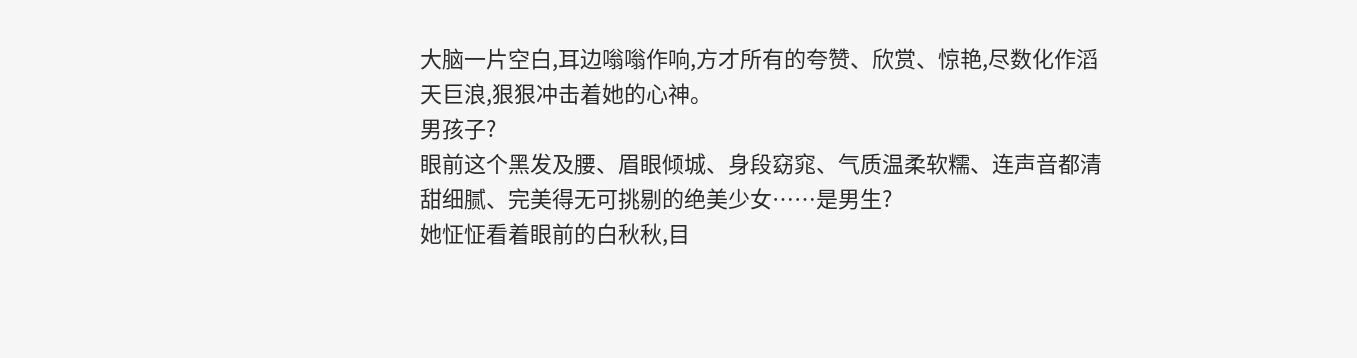大脑一片空白,耳边嗡嗡作响,方才所有的夸赞、欣赏、惊艳,尽数化作滔天巨浪,狠狠冲击着她的心神。
男孩子?
眼前这个黑发及腰、眉眼倾城、身段窈窕、气质温柔软糯、连声音都清甜细腻、完美得无可挑剔的绝美少女……是男生?
她怔怔看着眼前的白秋秋,目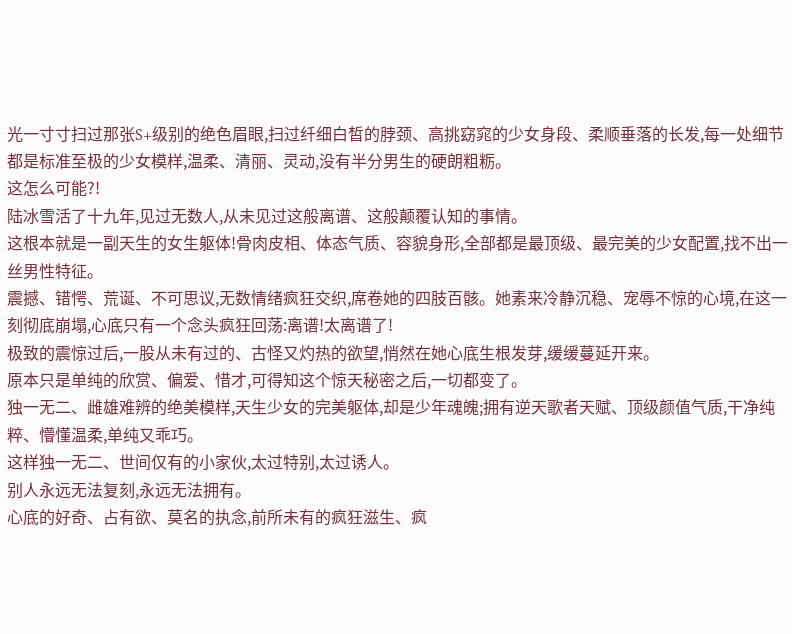光一寸寸扫过那张S+级别的绝色眉眼,扫过纤细白皙的脖颈、高挑窈窕的少女身段、柔顺垂落的长发,每一处细节都是标准至极的少女模样,温柔、清丽、灵动,没有半分男生的硬朗粗粝。
这怎么可能?!
陆冰雪活了十九年,见过无数人,从未见过这般离谱、这般颠覆认知的事情。
这根本就是一副天生的女生躯体!骨肉皮相、体态气质、容貌身形,全部都是最顶级、最完美的少女配置,找不出一丝男性特征。
震撼、错愕、荒诞、不可思议,无数情绪疯狂交织,席卷她的四肢百骸。她素来冷静沉稳、宠辱不惊的心境,在这一刻彻底崩塌,心底只有一个念头疯狂回荡:离谱!太离谱了!
极致的震惊过后,一股从未有过的、古怪又灼热的欲望,悄然在她心底生根发芽,缓缓蔓延开来。
原本只是单纯的欣赏、偏爱、惜才,可得知这个惊天秘密之后,一切都变了。
独一无二、雌雄难辨的绝美模样,天生少女的完美躯体,却是少年魂魄;拥有逆天歌者天赋、顶级颜值气质,干净纯粹、懵懂温柔,单纯又乖巧。
这样独一无二、世间仅有的小家伙,太过特别,太过诱人。
别人永远无法复刻,永远无法拥有。
心底的好奇、占有欲、莫名的执念,前所未有的疯狂滋生、疯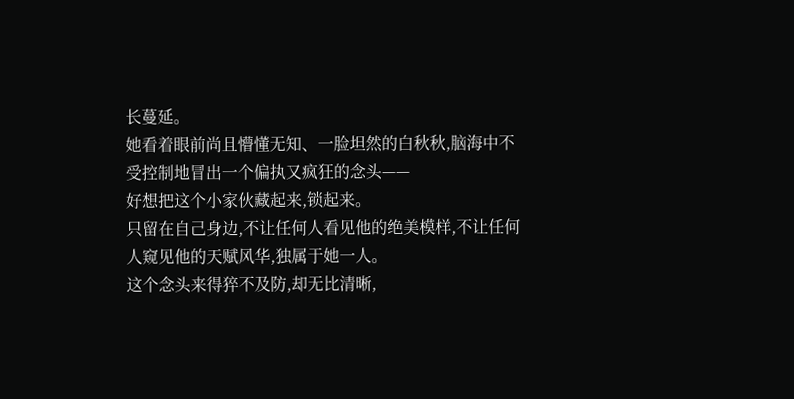长蔓延。
她看着眼前尚且懵懂无知、一脸坦然的白秋秋,脑海中不受控制地冒出一个偏执又疯狂的念头——
好想把这个小家伙藏起来,锁起来。
只留在自己身边,不让任何人看见他的绝美模样,不让任何人窥见他的天赋风华,独属于她一人。
这个念头来得猝不及防,却无比清晰,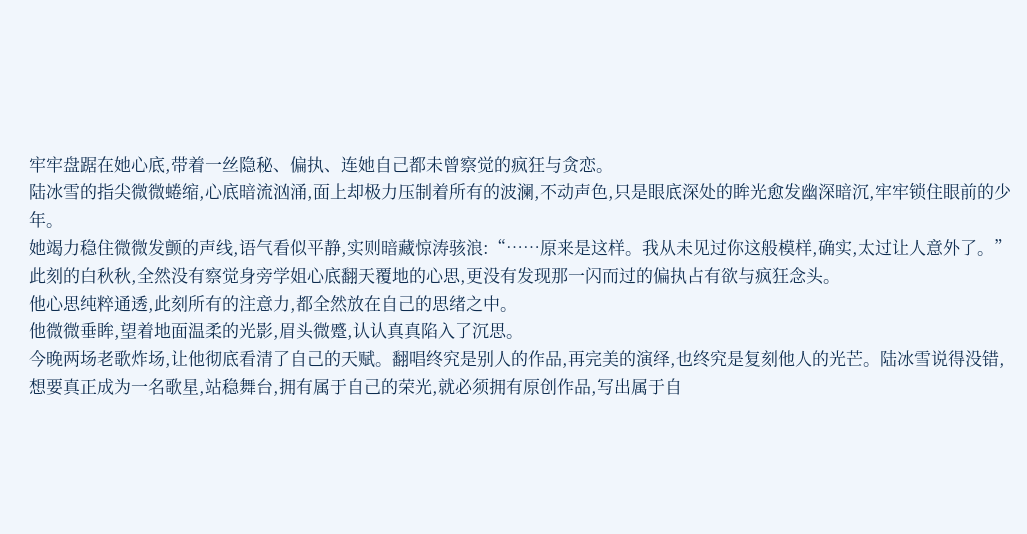牢牢盘踞在她心底,带着一丝隐秘、偏执、连她自己都未曾察觉的疯狂与贪恋。
陆冰雪的指尖微微蜷缩,心底暗流汹涌,面上却极力压制着所有的波澜,不动声色,只是眼底深处的眸光愈发幽深暗沉,牢牢锁住眼前的少年。
她竭力稳住微微发颤的声线,语气看似平静,实则暗藏惊涛骇浪:“……原来是这样。我从未见过你这般模样,确实,太过让人意外了。”
此刻的白秋秋,全然没有察觉身旁学姐心底翻天覆地的心思,更没有发现那一闪而过的偏执占有欲与疯狂念头。
他心思纯粹通透,此刻所有的注意力,都全然放在自己的思绪之中。
他微微垂眸,望着地面温柔的光影,眉头微蹙,认认真真陷入了沉思。
今晚两场老歌炸场,让他彻底看清了自己的天赋。翻唱终究是别人的作品,再完美的演绎,也终究是复刻他人的光芒。陆冰雪说得没错,想要真正成为一名歌星,站稳舞台,拥有属于自己的荣光,就必须拥有原创作品,写出属于自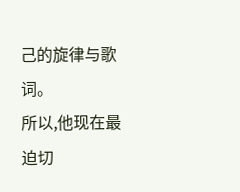己的旋律与歌词。
所以,他现在最迫切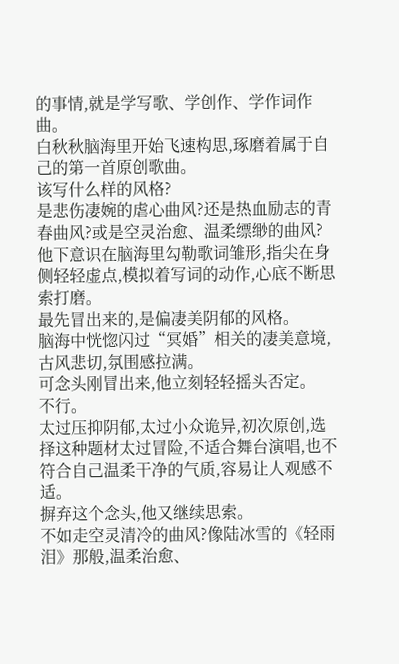的事情,就是学写歌、学创作、学作词作曲。
白秋秋脑海里开始飞速构思,琢磨着属于自己的第一首原创歌曲。
该写什么样的风格?
是悲伤凄婉的虐心曲风?还是热血励志的青春曲风?或是空灵治愈、温柔缥缈的曲风?
他下意识在脑海里勾勒歌词雏形,指尖在身侧轻轻虚点,模拟着写词的动作,心底不断思索打磨。
最先冒出来的,是偏凄美阴郁的风格。
脑海中恍惚闪过“冥婚”相关的凄美意境,古风悲切,氛围感拉满。
可念头刚冒出来,他立刻轻轻摇头否定。
不行。
太过压抑阴郁,太过小众诡异,初次原创,选择这种题材太过冒险,不适合舞台演唱,也不符合自己温柔干净的气质,容易让人观感不适。
摒弃这个念头,他又继续思索。
不如走空灵清冷的曲风?像陆冰雪的《轻雨泪》那般,温柔治愈、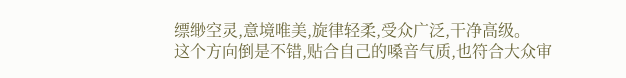缥缈空灵,意境唯美,旋律轻柔,受众广泛,干净高级。
这个方向倒是不错,贴合自己的嗓音气质,也符合大众审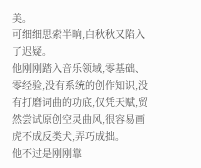美。
可细细思索半晌,白秋秋又陷入了迟疑。
他刚刚踏入音乐领域,零基础、零经验,没有系统的创作知识,没有打磨词曲的功底,仅凭天赋,贸然尝试原创空灵曲风,很容易画虎不成反类犬,弄巧成拙。
他不过是刚刚靠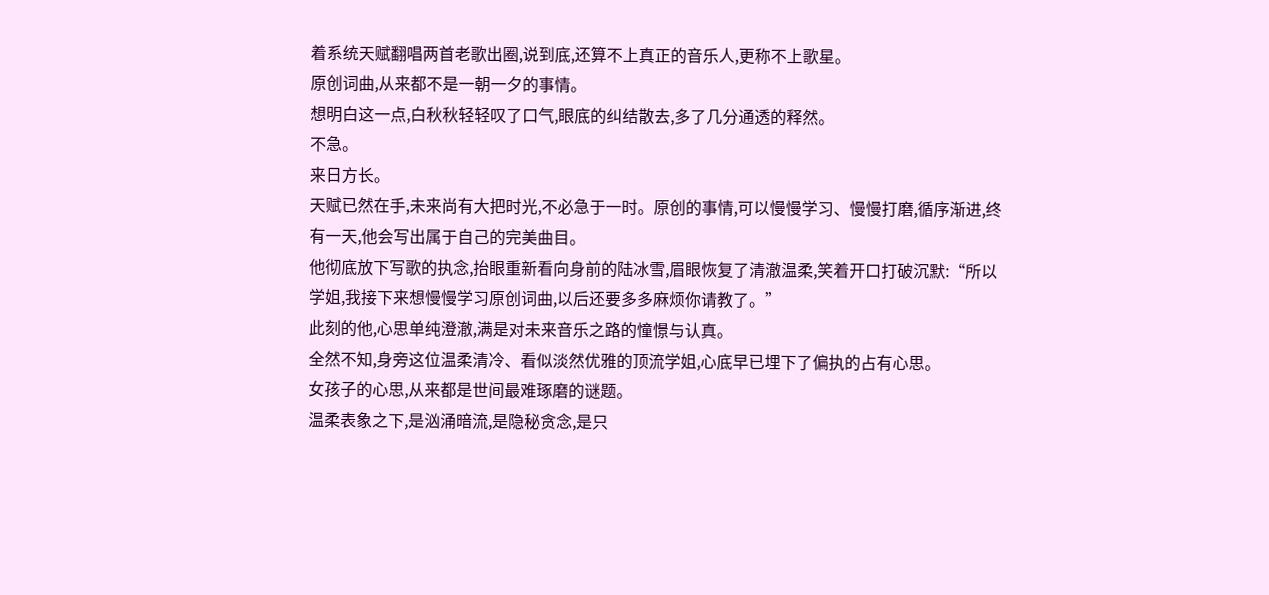着系统天赋翻唱两首老歌出圈,说到底,还算不上真正的音乐人,更称不上歌星。
原创词曲,从来都不是一朝一夕的事情。
想明白这一点,白秋秋轻轻叹了口气,眼底的纠结散去,多了几分通透的释然。
不急。
来日方长。
天赋已然在手,未来尚有大把时光,不必急于一时。原创的事情,可以慢慢学习、慢慢打磨,循序渐进,终有一天,他会写出属于自己的完美曲目。
他彻底放下写歌的执念,抬眼重新看向身前的陆冰雪,眉眼恢复了清澈温柔,笑着开口打破沉默:“所以学姐,我接下来想慢慢学习原创词曲,以后还要多多麻烦你请教了。”
此刻的他,心思单纯澄澈,满是对未来音乐之路的憧憬与认真。
全然不知,身旁这位温柔清冷、看似淡然优雅的顶流学姐,心底早已埋下了偏执的占有心思。
女孩子的心思,从来都是世间最难琢磨的谜题。
温柔表象之下,是汹涌暗流,是隐秘贪念,是只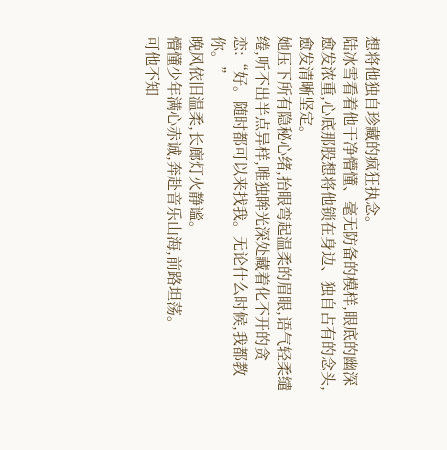想将他独自珍藏的疯狂执念。
陆冰雪看着他干净懵懂、毫无防备的模样,眼底的幽深愈发浓重,心底那股想将他锁在身边、独自占有的念头,愈发清晰坚定。
她压下所有隐秘心绪,抬眼弯起温柔的眉眼,语气轻柔缱绻,听不出半点异样,唯独眸光深处藏着化不开的贪恋:“好。随时都可以来找我。无论什么时候,我都教你。”
晚风依旧温柔,长廊灯火静谧。
懵懂少年满心赤诚,奔赴音乐山海,前路坦荡。
可他不知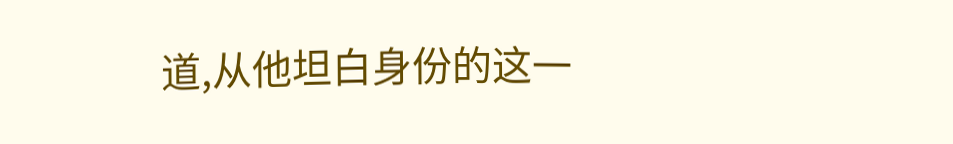道,从他坦白身份的这一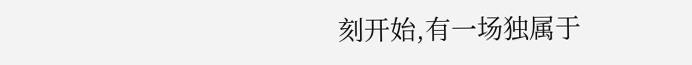刻开始,有一场独属于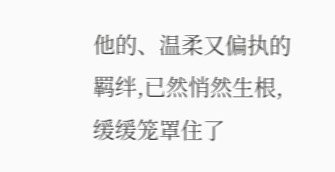他的、温柔又偏执的羁绊,已然悄然生根,缓缓笼罩住了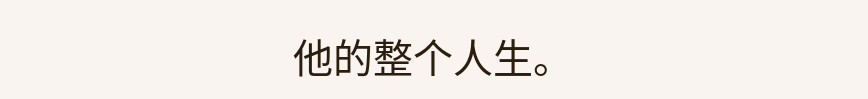他的整个人生。